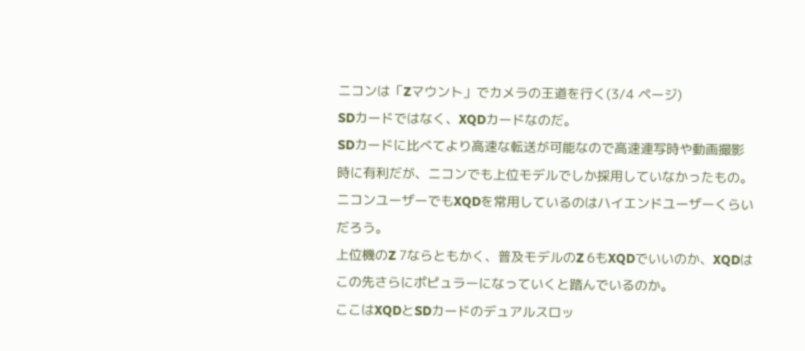ニコンは「Zマウント」でカメラの王道を行く(3/4 ページ)
SDカードではなく、XQDカードなのだ。
SDカードに比べてより高速な転送が可能なので高速連写時や動画撮影時に有利だが、ニコンでも上位モデルでしか採用していなかったもの。
ニコンユーザーでもXQDを常用しているのはハイエンドユーザーくらいだろう。
上位機のZ 7ならともかく、普及モデルのZ 6もXQDでいいのか、XQDはこの先さらにポピュラーになっていくと踏んでいるのか。
ここはXQDとSDカードのデュアルスロッ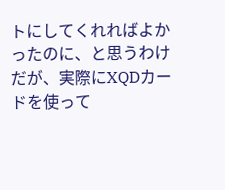トにしてくれればよかったのに、と思うわけだが、実際にXQDカードを使って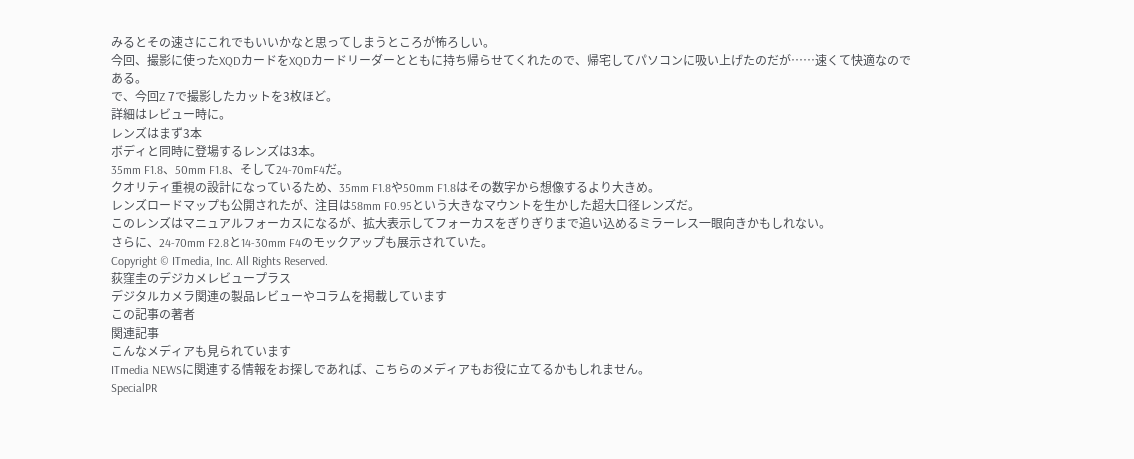みるとその速さにこれでもいいかなと思ってしまうところが怖ろしい。
今回、撮影に使ったXQDカードをXQDカードリーダーとともに持ち帰らせてくれたので、帰宅してパソコンに吸い上げたのだが……速くて快適なのである。
で、今回Z 7で撮影したカットを3枚ほど。
詳細はレビュー時に。
レンズはまず3本
ボディと同時に登場するレンズは3本。
35mm F1.8、50mm F1.8、そして24-70mF4だ。
クオリティ重視の設計になっているため、35mm F1.8や50mm F1.8はその数字から想像するより大きめ。
レンズロードマップも公開されたが、注目は58mm F0.95という大きなマウントを生かした超大口径レンズだ。
このレンズはマニュアルフォーカスになるが、拡大表示してフォーカスをぎりぎりまで追い込めるミラーレス一眼向きかもしれない。
さらに、24-70mm F2.8と14-30mm F4のモックアップも展示されていた。
Copyright © ITmedia, Inc. All Rights Reserved.
荻窪圭のデジカメレビュープラス
デジタルカメラ関連の製品レビューやコラムを掲載しています
この記事の著者
関連記事
こんなメディアも見られています
ITmedia NEWSに関連する情報をお探しであれば、こちらのメディアもお役に立てるかもしれません。
SpecialPR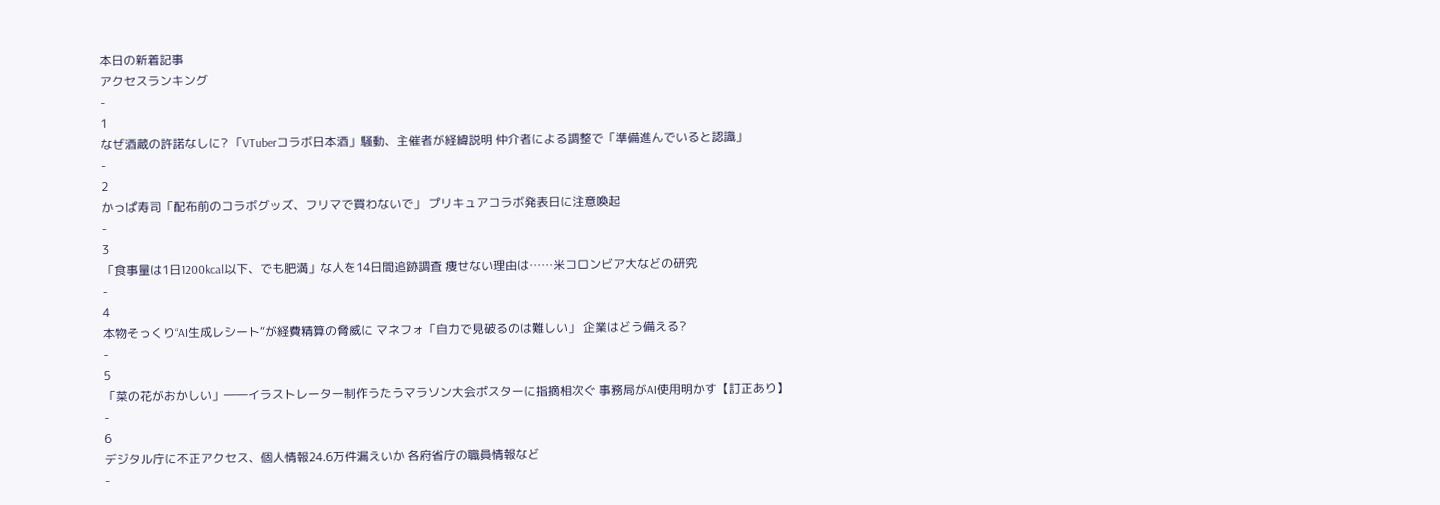本日の新着記事
アクセスランキング
-
1
なぜ酒蔵の許諾なしに? 「VTuberコラボ日本酒」騒動、主催者が経緯説明 仲介者による調整で「準備進んでいると認識」
-
2
かっぱ寿司「配布前のコラボグッズ、フリマで買わないで」 プリキュアコラボ発表日に注意喚起
-
3
「食事量は1日1200kcal以下、でも肥満」な人を14日間追跡調査 痩せない理由は……米コロンビア大などの研究
-
4
本物そっくり“AI生成レシート“が経費精算の脅威に マネフォ「自力で見破るのは難しい」 企業はどう備える?
-
5
「菜の花がおかしい」――イラストレーター制作うたうマラソン大会ポスターに指摘相次ぐ 事務局がAI使用明かす【訂正あり】
-
6
デジタル庁に不正アクセス、個人情報24.6万件漏えいか 各府省庁の職員情報など
-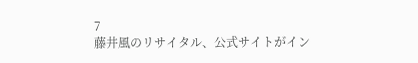7
藤井風のリサイタル、公式サイトがイン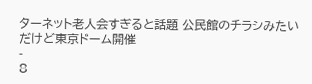ターネット老人会すぎると話題 公民館のチラシみたいだけど東京ドーム開催
-
8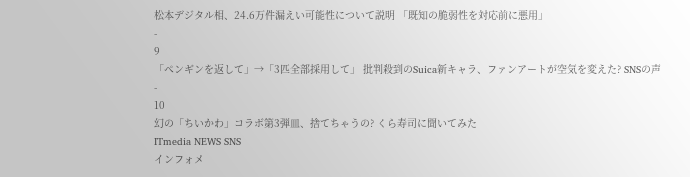松本デジタル相、24.6万件漏えい可能性について説明 「既知の脆弱性を対応前に悪用」
-
9
「ペンギンを返して」→「3匹全部採用して」 批判殺到のSuica新キャラ、ファンアートが空気を変えた? SNSの声
-
10
幻の「ちいかわ」コラボ第3弾皿、捨てちゃうの? くら寿司に聞いてみた
ITmedia NEWS SNS
インフォメ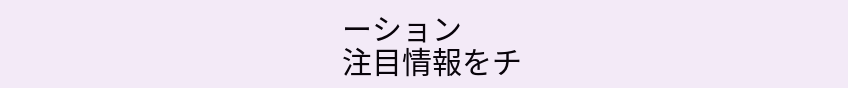ーション
注目情報をチ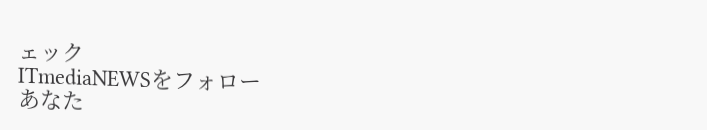ェック
ITmediaNEWSをフォロー
あなた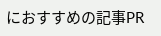におすすめの記事PR